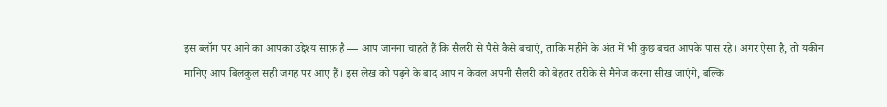इस ब्लॉग पर आने का आपका उद्देश्य साफ़ है — आप जानना चाहते हैं कि सैलरी से पैसे कैसे बचाएं, ताकि महीने के अंत में भी कुछ बचत आपके पास रहे। अगर ऐसा है, तो यकीन मानिए आप बिलकुल सही जगह पर आए हैं। इस लेख को पढ़ने के बाद आप न केवल अपनी सैलरी को बेहतर तरीके से मैनेज करना सीख जाएंगे, बल्कि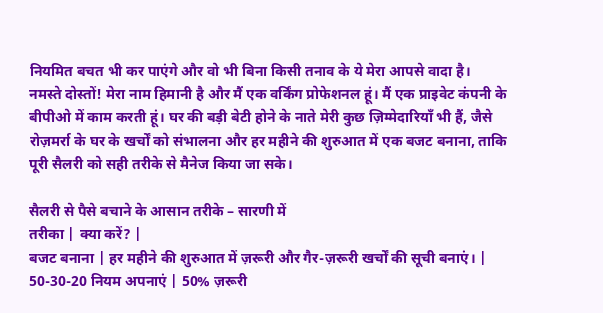नियमित बचत भी कर पाएंगे और वो भी बिना किसी तनाव के ये मेरा आपसे वादा है।
नमस्ते दोस्तों! मेरा नाम हिमानी है और मैं एक वर्किंग प्रोफेशनल हूं। मैं एक प्राइवेट कंपनी के बीपीओ में काम करती हूं। घर की बड़ी बेटी होने के नाते मेरी कुछ ज़िम्मेदारियाँ भी हैं, जैसे रोज़मर्रा के घर के खर्चों को संभालना और हर महीने की शुरुआत में एक बजट बनाना, ताकि पूरी सैलरी को सही तरीके से मैनेज किया जा सके।

सैलरी से पैसे बचाने के आसान तरीके – सारणी में
तरीका | क्या करें? |
बजट बनाना | हर महीने की शुरुआत में ज़रूरी और गैर-ज़रूरी खर्चों की सूची बनाएं। |
50-30-20 नियम अपनाएं | 50% ज़रूरी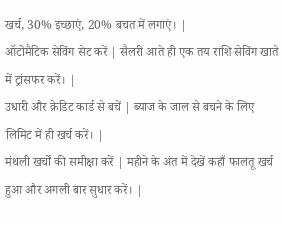खर्च, 30% इच्छाएं, 20% बचत में लगाएं। |
ऑटोमैटिक सेविंग सेट करें | सैलरी आते ही एक तय राशि सेविंग खाते में ट्रांसफर करें। |
उधारी और क्रेडिट कार्ड से बचें | ब्याज के जाल से बचने के लिए लिमिट में ही खर्च करें। |
मंथली खर्चों की समीक्षा करें | महीने के अंत में देखें कहाँ फालतू खर्च हुआ और अगली बार सुधार करें। |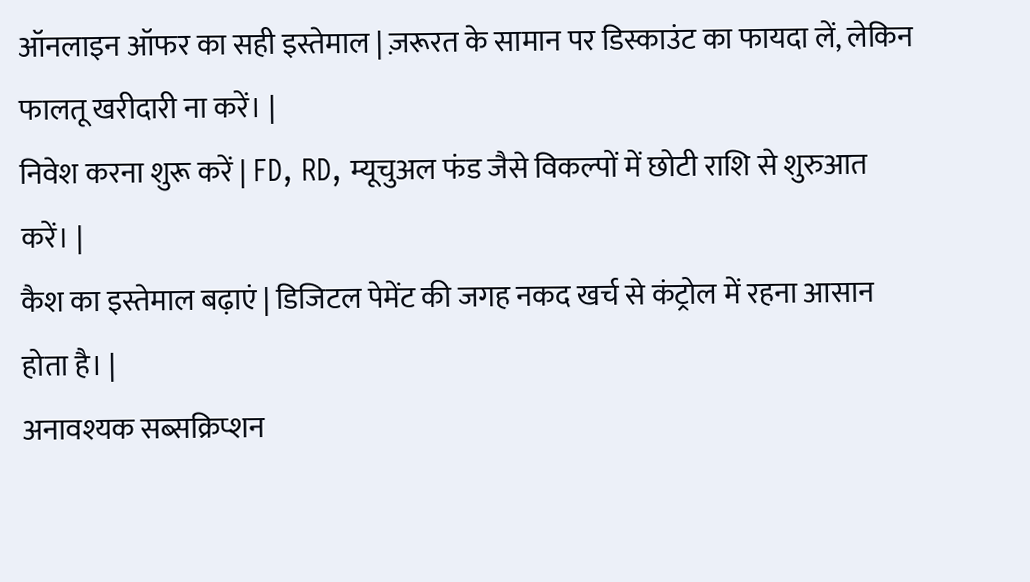ऑनलाइन ऑफर का सही इस्तेमाल | ज़रूरत के सामान पर डिस्काउंट का फायदा लें, लेकिन फालतू खरीदारी ना करें। |
निवेश करना शुरू करें | FD, RD, म्यूचुअल फंड जैसे विकल्पों में छोटी राशि से शुरुआत करें। |
कैश का इस्तेमाल बढ़ाएं | डिजिटल पेमेंट की जगह नकद खर्च से कंट्रोल में रहना आसान होता है। |
अनावश्यक सब्सक्रिप्शन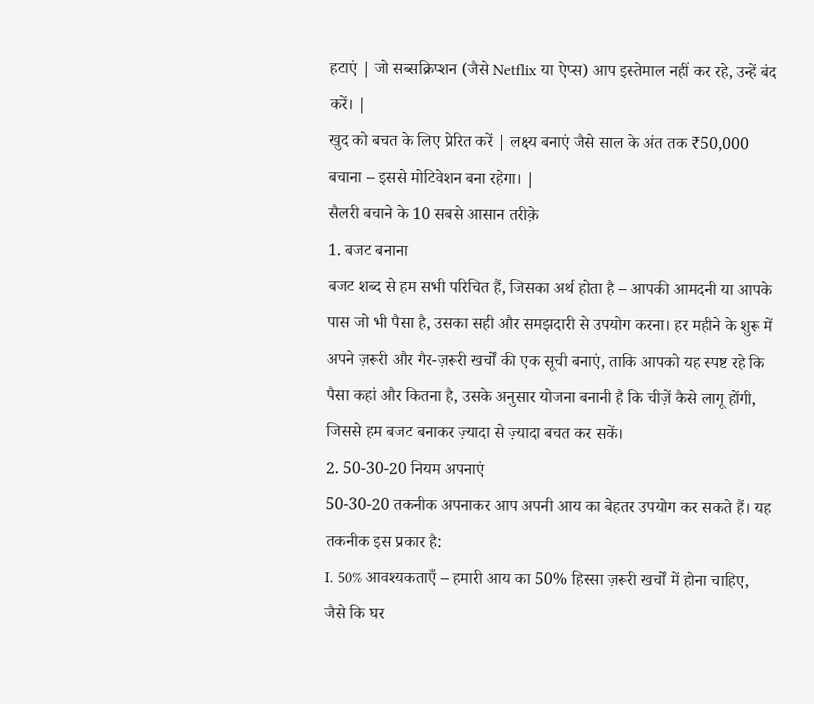हटाएं | जो सब्सक्रिप्शन (जैसे Netflix या ऐप्स) आप इस्तेमाल नहीं कर रहे, उन्हें बंद करें। |
खुद को बचत के लिए प्रेरित करें | लक्ष्य बनाएं जैसे साल के अंत तक ₹50,000 बचाना – इससे मोटिवेशन बना रहेगा। |
सैलरी बचाने के 10 सबसे आसान तरीक़े
1. बजट बनाना
बजट शब्द से हम सभी परिचित हैं, जिसका अर्थ होता है – आपकी आमदनी या आपके पास जो भी पैसा है, उसका सही और समझदारी से उपयोग करना। हर महीने के शुरू में अपने ज़रूरी और गैर-ज़रूरी खर्चों की एक सूची बनाएं, ताकि आपको यह स्पष्ट रहे कि पैसा कहां और कितना है, उसके अनुसार योजना बनानी है कि चीज़ें कैसे लागू होंगी, जिससे हम बजट बनाकर ज़्यादा से ज़्यादा बचत कर सकें।
2. 50-30-20 नियम अपनाएं
50-30-20 तकनीक अपनाकर आप अपनी आय का बेहतर उपयोग कर सकते हैं। यह तकनीक इस प्रकार है:
I. 50% आवश्यकताएँ – हमारी आय का 50% हिस्सा ज़रूरी खर्चों में होना चाहिए, जैसे कि घर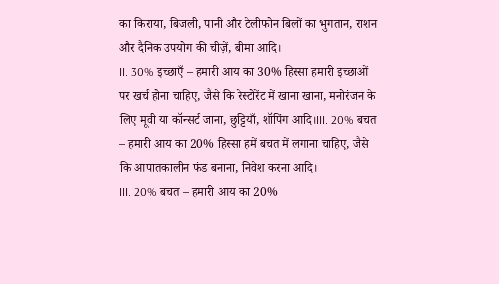का किराया, बिजली, पानी और टेलीफोन बिलों का भुगतान, राशन और दैनिक उपयोग की चीज़ें, बीमा आदि।
II. 30% इच्छाएँ – हमारी आय का 30% हिस्सा हमारी इच्छाओं पर खर्च होना चाहिए, जैसे कि रेस्टोरेंट में खाना खाना, मनोरंजन के लिए मूवी या कॉन्सर्ट जाना, छुट्टियाँ, शॉपिंग आदि।III. 20% बचत – हमारी आय का 20% हिस्सा हमें बचत में लगाना चाहिए, जैसे कि आपातकालीन फंड बनाना, निवेश करना आदि।
III. 20% बचत – हमारी आय का 20%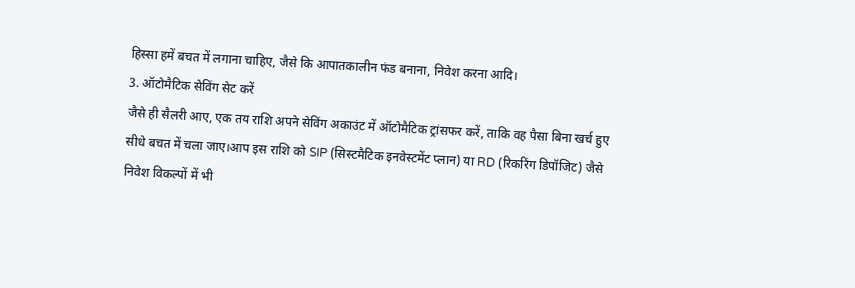हिस्सा हमें बचत में लगाना चाहिए, जैसे कि आपातकालीन फंड बनाना, निवेश करना आदि।
3. ऑटोमैटिक सेविंग सेट करें
जैसे ही सैलरी आए, एक तय राशि अपने सेविंग अकाउंट में ऑटोमैटिक ट्रांसफर करें, ताकि वह पैसा बिना खर्च हुए सीधे बचत में चला जाए।आप इस राशि को SIP (सिस्टमैटिक इनवेस्टमेंट प्लान) या RD (रिकरिंग डिपॉजिट) जैसे निवेश विकल्पों में भी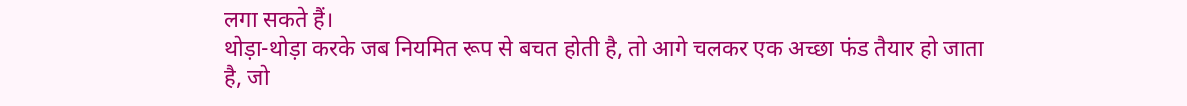लगा सकते हैं।
थोड़ा-थोड़ा करके जब नियमित रूप से बचत होती है, तो आगे चलकर एक अच्छा फंड तैयार हो जाता है, जो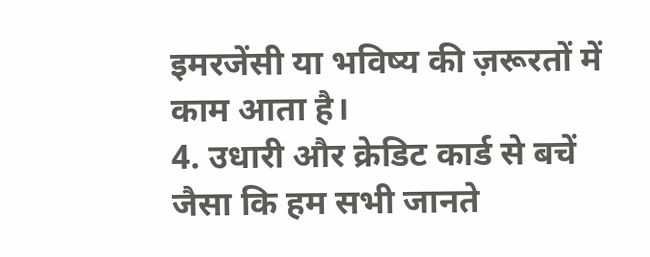इमरजेंसी या भविष्य की ज़रूरतों में काम आता है।
4. उधारी और क्रेडिट कार्ड से बचें
जैसा कि हम सभी जानते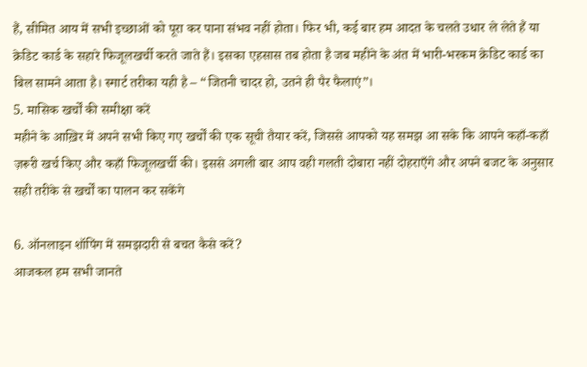हैं, सीमित आय में सभी इच्छाओं को पूरा कर पाना संभव नहीं होता। फिर भी, कई बार हम आदत के चलते उधार ले लेते हैं या क्रेडिट कार्ड के सहारे फिजूलखर्ची करते जाते हैं। इसका एहसास तब होता है जब महीने के अंत में भारी-भरकम क्रेडिट कार्ड का बिल सामने आता है। स्मार्ट तरीका यही है – “जितनी चादर हो, उतने ही पैर फैलाएं”।
5. मासिक खर्चों की समीक्षा करें
महीने के आख़िर में अपने सभी किए गए खर्चों की एक सूची तैयार करें, जिससे आपको यह समझ आ सके कि आपने कहाँ-कहाँ ज़रूरी खर्च किए और कहाँ फिजूलखर्ची की। इससे अगली बार आप वही गलती दोबारा नहीं दोहराएँगे और अपने बजट के अनुसार सही तरीके से खर्चों का पालन कर सकेंगे

6. ऑनलाइन शॉपिंग में समझदारी से बचत कैसे करें?
आजकल हम सभी जानते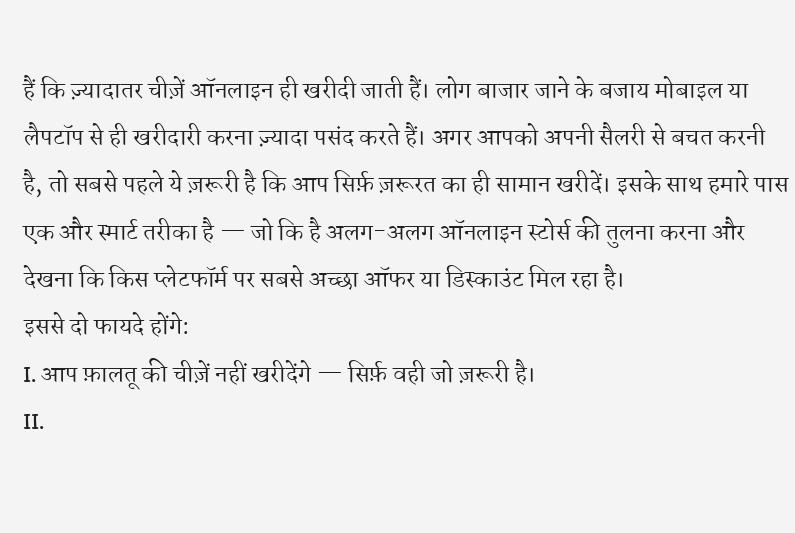हैं कि ज़्यादातर चीज़ें ऑनलाइन ही खरीदी जाती हैं। लोग बाजार जाने के बजाय मोबाइल या लैपटॉप से ही खरीदारी करना ज़्यादा पसंद करते हैं। अगर आपको अपनी सैलरी से बचत करनी है, तो सबसे पहले ये ज़रूरी है कि आप सिर्फ़ ज़रूरत का ही सामान खरीदें। इसके साथ हमारे पास एक और स्मार्ट तरीका है — जो कि है अलग-अलग ऑनलाइन स्टोर्स की तुलना करना और देखना कि किस प्लेटफॉर्म पर सबसे अच्छा ऑफर या डिस्काउंट मिल रहा है।
इससे दो फायदे होंगे:
I. आप फ़ालतू की चीज़ें नहीं खरीदेंगे — सिर्फ़ वही जो ज़रूरी है।
II.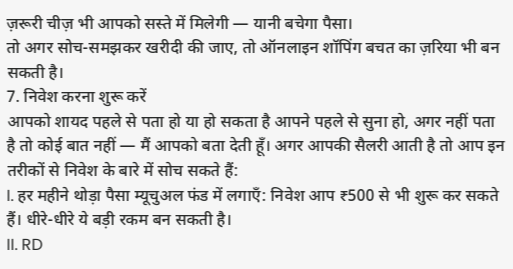ज़रूरी चीज़ भी आपको सस्ते में मिलेगी — यानी बचेगा पैसा।
तो अगर सोच-समझकर खरीदी की जाए, तो ऑनलाइन शॉपिंग बचत का ज़रिया भी बन सकती है।
7. निवेश करना शुरू करें
आपको शायद पहले से पता हो या हो सकता है आपने पहले से सुना हो, अगर नहीं पता है तो कोई बात नहीं — मैं आपको बता देती हूँ। अगर आपकी सैलरी आती है तो आप इन तरीकों से निवेश के बारे में सोच सकते हैं:
I. हर महीने थोड़ा पैसा म्यूचुअल फंड में लगाएँ: निवेश आप ₹500 से भी शुरू कर सकते हैं। धीरे-धीरे ये बड़ी रकम बन सकती है।
II. RD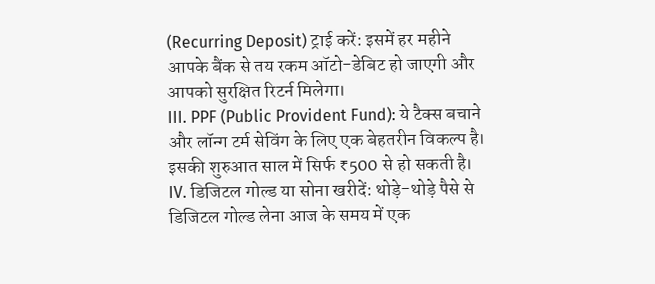(Recurring Deposit) ट्राई करें: इसमें हर महीने आपके बैंक से तय रकम ऑटो-डेबिट हो जाएगी और आपको सुरक्षित रिटर्न मिलेगा।
III. PPF (Public Provident Fund): ये टैक्स बचाने और लॉन्ग टर्म सेविंग के लिए एक बेहतरीन विकल्प है। इसकी शुरुआत साल में सिर्फ ₹500 से हो सकती है।
IV. डिजिटल गोल्ड या सोना खरीदें: थोड़े-थोड़े पैसे से डिजिटल गोल्ड लेना आज के समय में एक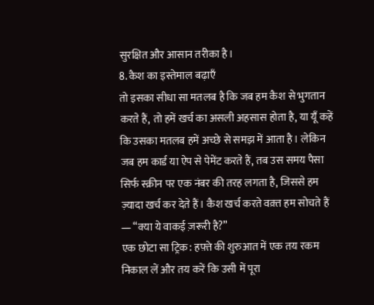सुरक्षित और आसान तरीका है।
8. कैश का इस्तेमाल बढ़ाएँ
तो इसका सीधा सा मतलब है कि जब हम कैश से भुगतान करते हैं, तो हमें खर्च का असली अहसास होता है, या यूँ कहें कि उसका मतलब हमें अच्छे से समझ में आता है। लेकिन जब हम कार्ड या ऐप से पेमेंट करते हैं, तब उस समय पैसा सिर्फ स्क्रीन पर एक नंबर की तरह लगता है, जिससे हम ज़्यादा खर्च कर देते हैं। कैश खर्च करते वक़्त हम सोचते हैं — “क्या ये वाकई ज़रूरी है?”
एक छोटा सा ट्रिक: हफ़्ते की शुरुआत में एक तय रकम निकाल लें और तय करें कि उसी में पूरा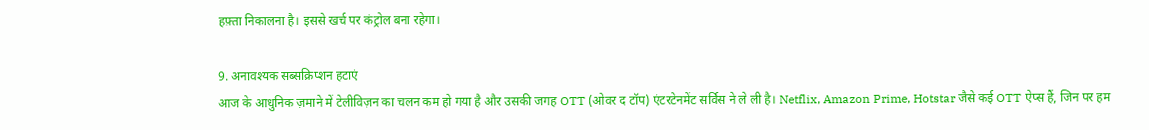हफ़्ता निकालना है। इससे खर्च पर कंट्रोल बना रहेगा।

9. अनावश्यक सब्सक्रिप्शन हटाएं
आज के आधुनिक ज़माने में टेलीविज़न का चलन कम हो गया है और उसकी जगह OTT (ओवर द टॉप) एंटरटेनमेंट सर्विस ने ले ली है। Netflix, Amazon Prime, Hotstar जैसे कई OTT ऐप्स हैं, जिन पर हम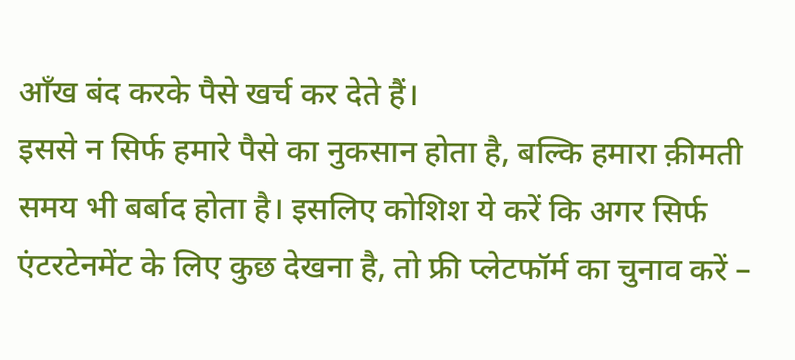आँख बंद करके पैसे खर्च कर देते हैं।
इससे न सिर्फ हमारे पैसे का नुकसान होता है, बल्कि हमारा क़ीमती समय भी बर्बाद होता है। इसलिए कोशिश ये करें कि अगर सिर्फ एंटरटेनमेंट के लिए कुछ देखना है, तो फ्री प्लेटफॉर्म का चुनाव करें –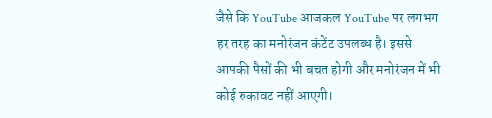जैसे कि YouTube आजकल YouTube पर लगभग हर तरह का मनोरंजन कंटेंट उपलब्ध है। इससे आपकी पैसों की भी बचत होगी और मनोरंजन में भी कोई रुकावट नहीं आएगी।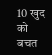10 खुद को बचत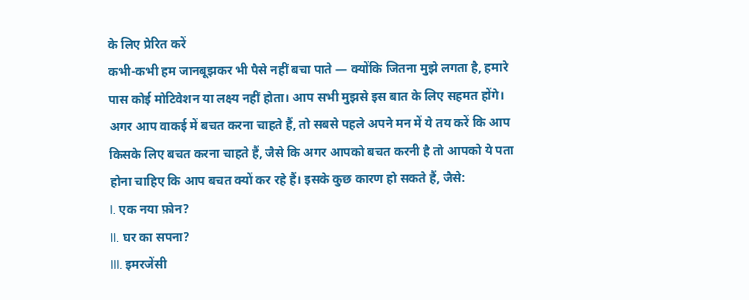के लिए प्रेरित करें
कभी-कभी हम जानबूझकर भी पैसे नहीं बचा पाते — क्योंकि जितना मुझे लगता है, हमारे पास कोई मोटिवेशन या लक्ष्य नहीं होता। आप सभी मुझसे इस बात के लिए सहमत होंगे।
अगर आप वाकई में बचत करना चाहते हैं, तो सबसे पहले अपने मन में ये तय करें कि आप किसके लिए बचत करना चाहते हैं, जैसे कि अगर आपको बचत करनी है तो आपको ये पता होना चाहिए कि आप बचत क्यों कर रहे हैं। इसके कुछ कारण हो सकते हैं, जैसे:
I. एक नया फ़ोन?
II. घर का सपना?
III. इमरजेंसी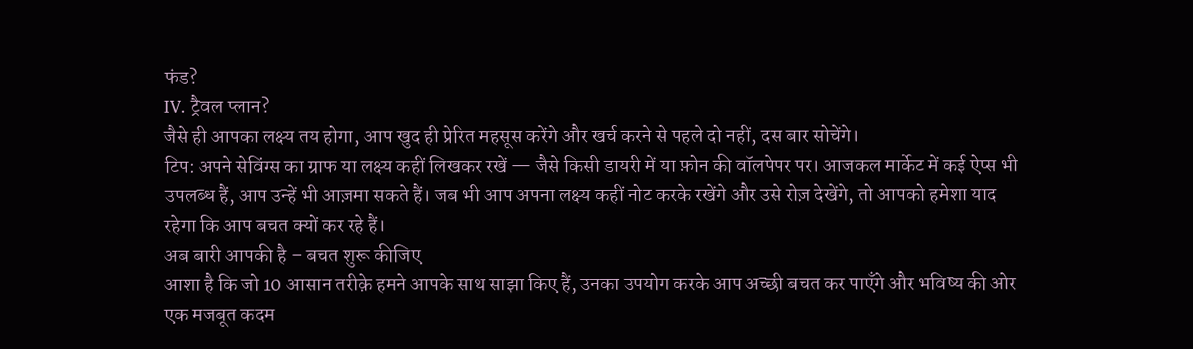फंड?
IV. ट्रैवल प्लान?
जैसे ही आपका लक्ष्य तय होगा, आप खुद ही प्रेरित महसूस करेंगे और खर्च करने से पहले दो नहीं, दस बार सोचेंगे।
टिप: अपने सेविंग्स का ग्राफ या लक्ष्य कहीं लिखकर रखें — जैसे किसी डायरी में या फ़ोन की वॉलपेपर पर। आजकल मार्केट में कई ऐप्स भी उपलब्ध हैं, आप उन्हें भी आज़मा सकते हैं। जब भी आप अपना लक्ष्य कहीं नोट करके रखेंगे और उसे रोज़ देखेंगे, तो आपको हमेशा याद रहेगा कि आप बचत क्यों कर रहे हैं।
अब बारी आपकी है – बचत शुरू कीजिए
आशा है कि जो 10 आसान तरीक़े हमने आपके साथ साझा किए हैं, उनका उपयोग करके आप अच्छी बचत कर पाएँगे और भविष्य की ओर एक मजबूत कदम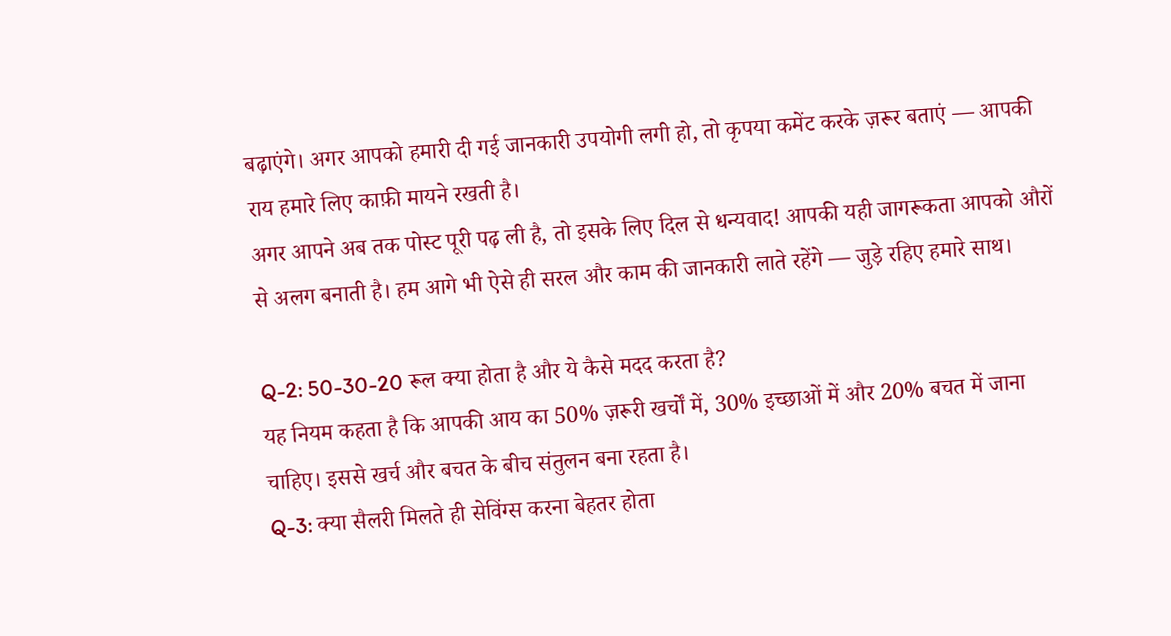बढ़ाएंगे। अगर आपको हमारी दी गई जानकारी उपयोगी लगी हो, तो कृपया कमेंट करके ज़रूर बताएं — आपकी राय हमारे लिए काफ़ी मायने रखती है।
अगर आपने अब तक पोस्ट पूरी पढ़ ली है, तो इसके लिए दिल से धन्यवाद! आपकी यही जागरूकता आपको औरों से अलग बनाती है। हम आगे भी ऐसे ही सरल और काम की जानकारी लाते रहेंगे — जुड़े रहिए हमारे साथ।

Q-2: 50-30-20 रूल क्या होता है और ये कैसे मदद करता है?
यह नियम कहता है कि आपकी आय का 50% ज़रूरी खर्चों में, 30% इच्छाओं में और 20% बचत में जाना चाहिए। इससे खर्च और बचत के बीच संतुलन बना रहता है।
Q-3: क्या सैलरी मिलते ही सेविंग्स करना बेहतर होता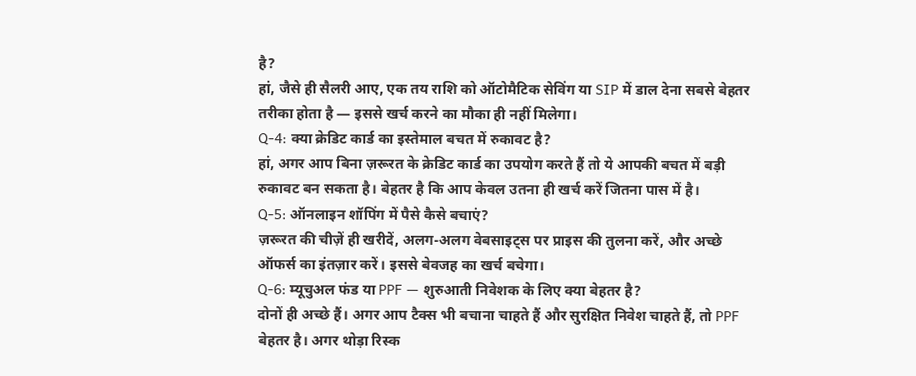है?
हां, जैसे ही सैलरी आए, एक तय राशि को ऑटोमैटिक सेविंग या SIP में डाल देना सबसे बेहतर तरीका होता है — इससे खर्च करने का मौका ही नहीं मिलेगा।
Q-4: क्या क्रेडिट कार्ड का इस्तेमाल बचत में रुकावट है?
हां, अगर आप बिना ज़रूरत के क्रेडिट कार्ड का उपयोग करते हैं तो ये आपकी बचत में बड़ी रुकावट बन सकता है। बेहतर है कि आप केवल उतना ही खर्च करें जितना पास में है।
Q-5: ऑनलाइन शॉपिंग में पैसे कैसे बचाएं?
ज़रूरत की चीज़ें ही खरीदें, अलग-अलग वेबसाइट्स पर प्राइस की तुलना करें, और अच्छे ऑफर्स का इंतज़ार करें। इससे बेवजह का खर्च बचेगा।
Q-6: म्यूचुअल फंड या PPF — शुरुआती निवेशक के लिए क्या बेहतर है?
दोनों ही अच्छे हैं। अगर आप टैक्स भी बचाना चाहते हैं और सुरक्षित निवेश चाहते हैं, तो PPF बेहतर है। अगर थोड़ा रिस्क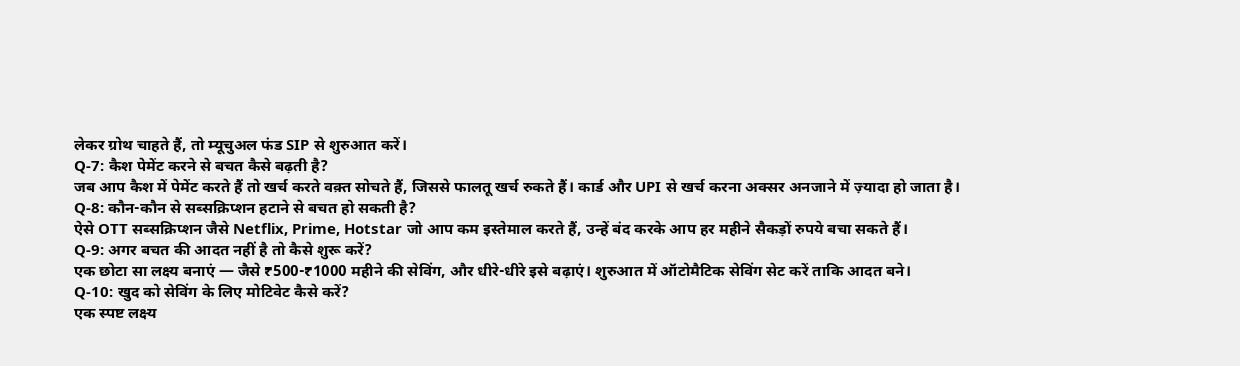लेकर ग्रोथ चाहते हैं, तो म्यूचुअल फंड SIP से शुरुआत करें।
Q-7: कैश पेमेंट करने से बचत कैसे बढ़ती है?
जब आप कैश में पेमेंट करते हैं तो खर्च करते वक़्त सोचते हैं, जिससे फालतू खर्च रुकते हैं। कार्ड और UPI से खर्च करना अक्सर अनजाने में ज़्यादा हो जाता है।
Q-8: कौन-कौन से सब्सक्रिप्शन हटाने से बचत हो सकती है?
ऐसे OTT सब्सक्रिप्शन जैसे Netflix, Prime, Hotstar जो आप कम इस्तेमाल करते हैं, उन्हें बंद करके आप हर महीने सैकड़ों रुपये बचा सकते हैं।
Q-9: अगर बचत की आदत नहीं है तो कैसे शुरू करें?
एक छोटा सा लक्ष्य बनाएं — जैसे ₹500-₹1000 महीने की सेविंग, और धीरे-धीरे इसे बढ़ाएं। शुरुआत में ऑटोमैटिक सेविंग सेट करें ताकि आदत बने।
Q-10: खुद को सेविंग के लिए मोटिवेट कैसे करें?
एक स्पष्ट लक्ष्य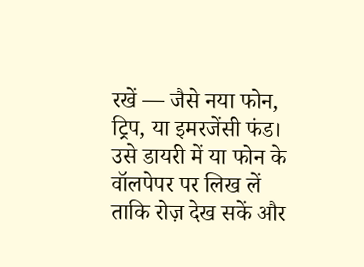रखें — जैसे नया फोन, ट्रिप, या इमरजेंसी फंड। उसे डायरी में या फोन के वॉलपेपर पर लिख लें ताकि रोज़ देख सकें और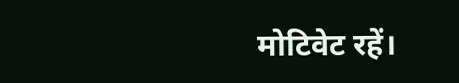मोटिवेट रहें।